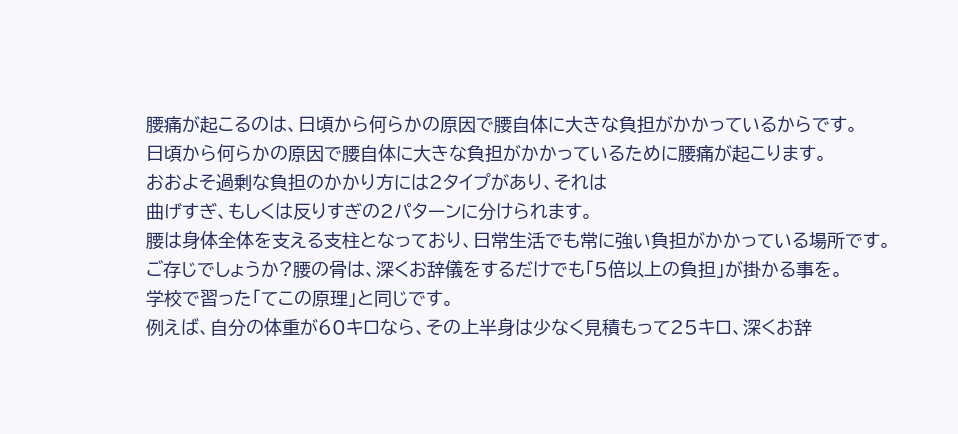腰痛が起こるのは、日頃から何らかの原因で腰自体に大きな負担がかかっているからです。
日頃から何らかの原因で腰自体に大きな負担がかかっているために腰痛が起こります。
おおよそ過剰な負担のかかり方には2タイプがあり、それは
曲げすぎ、もしくは反りすぎの2パターンに分けられます。
腰は身体全体を支える支柱となっており、日常生活でも常に強い負担がかかっている場所です。
ご存じでしょうか?腰の骨は、深くお辞儀をするだけでも「5倍以上の負担」が掛かる事を。
学校で習った「てこの原理」と同じです。
例えば、自分の体重が60キロなら、その上半身は少なく見積もって25キロ、深くお辞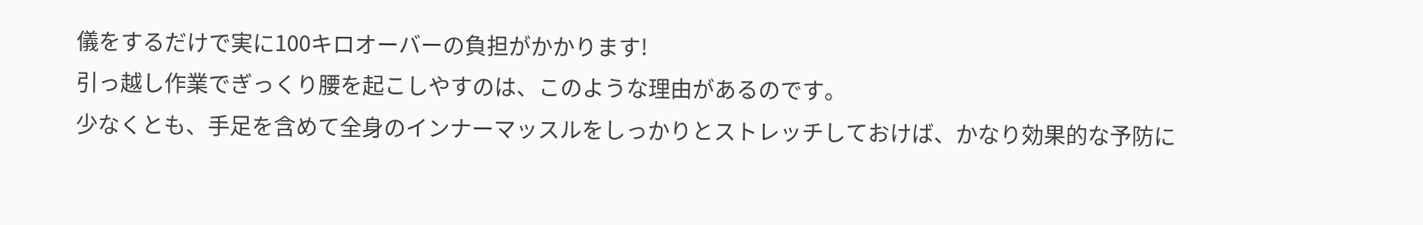儀をするだけで実に100キロオーバーの負担がかかります!
引っ越し作業でぎっくり腰を起こしやすのは、このような理由があるのです。
少なくとも、手足を含めて全身のインナーマッスルをしっかりとストレッチしておけば、かなり効果的な予防に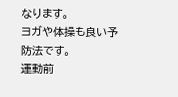なります。
ヨガや体操も良い予防法です。
運動前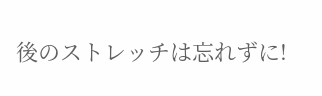後のストレッチは忘れずに!